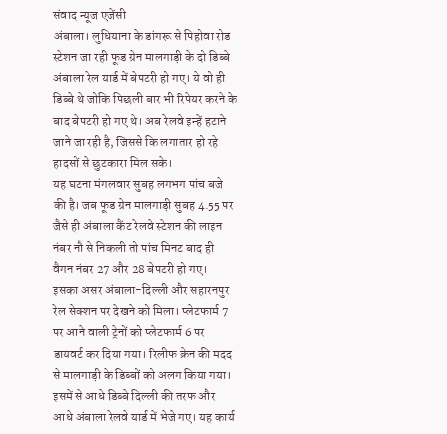संवाद न्यूज एजेंसी
अंबाला। लुधियाना के डांगरू से पिहोवा रोड स्टेशन जा रही फूड ग्रेन मालगाड़ी के दो डिब्बे अंबाला रेल यार्ड में बेपटरी हो गए। ये वो ही डिब्बे थे जोकि पिछली बार भी रिपेयर करने के बाद बेपटरी हो गए थे। अब रेलवे इन्हें हटाने जाने जा रही है, जिससे कि लगातार हो रहे हादसों से छुटकारा मिल सके।
यह घटना मंगलवार सुबह लगभग पांच बजे की है। जब फूड ग्रेन मालगाड़ी सुबह 4.55 पर जैसे ही अंबाला कैंट रेलवे स्टेशन की लाइन नंबर नौ से निकली तो पांच मिनट बाद ही वैगन नंबर 27 और 28 बेपटरी हो गए।
इसका असर अंबाला-दिल्ली और सहारनपुर रेल सेक्शन पर देखने को मिला। प्लेटफार्म 7 पर आने वाली ट्रेनों को प्लेटफार्म 6 पर डायवर्ट कर दिया गया। रिलीफ क्रेन की मदद से मालगाड़ी के डिब्बों को अलग किया गया। इसमें से आधे डिब्बे दिल्ली की तरफ और आधे अंबाला रेलवे यार्ड में भेजे गए। यह कार्य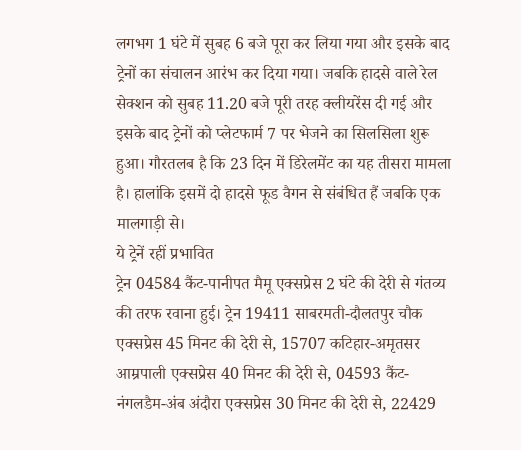लगभग 1 घंटे में सुबह 6 बजे पूरा कर लिया गया और इसके बाद ट्रेनों का संचालन आरंभ कर दिया गया। जबकि हादसे वाले रेल सेक्शन को सुबह 11.20 बजे पूरी तरह क्लीयरेंस दी गई और इसके बाद ट्रेनों को प्लेटफार्म 7 पर भेजने का सिलसिला शुरू हुआ। गौरतलब है कि 23 दिन में डिरेलमेंट का यह तीसरा मामला है। हालांकि इसमें दो हादसे फूड वैगन से संबंधित हैं जबकि एक मालगाड़ी से।
ये ट्रेनें रहीं प्रभावित
ट्रेन 04584 कैंट-पानीपत मैमू एक्सप्रेस 2 घंटे की देरी से गंतव्य की तरफ रवाना हुई। ट्रेन 19411 साबरमती-दौलतपुर चौक एक्सप्रेस 45 मिनट की देरी से, 15707 कटिहार-अमृतसर आम्रपाली एक्सप्रेस 40 मिनट की देरी से, 04593 कैंट-नंगलडैम-अंब अंदौरा एक्सप्रेस 30 मिनट की देरी से, 22429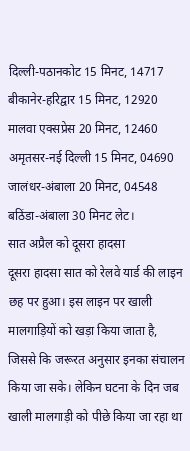दिल्ली-पठानकोट 15 मिनट, 14717 बीकानेर-हरिद्वार 15 मिनट, 12920 मालवा एक्सप्रेस 20 मिनट, 12460 अमृतसर-नई दिल्ली 15 मिनट, 04690 जालंधर-अंबाला 20 मिनट, 04548 बठिंडा-अंबाला 30 मिनट लेट।
सात अप्रैल को दूसरा हादसा
दूसरा हादसा सात को रेलवे यार्ड की लाइन छह पर हुआ। इस लाइन पर खाली मालगाड़ियों को खड़ा किया जाता है, जिससे कि जरूरत अनुसार इनका संचालन किया जा सके। लेकिन घटना के दिन जब खाली मालगाड़ी को पीछे किया जा रहा था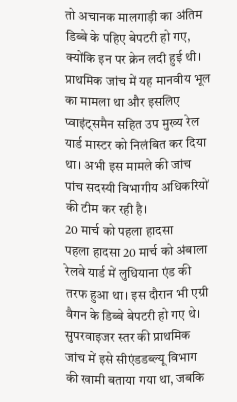तो अचानक मालगाड़ी का अंतिम डिब्बे के पहिए बेपटरी हो गए, क्योंकि इन पर क्रेन लदी हुई थी। प्राथमिक जांच में यह मानवीय भूल का मामला था और इसलिए प्वाइंट्समैन सहित उप मुख्य रेल यार्ड मास्टर को निलंबित कर दिया था। अभी इस मामले की जांच पांच सदस्यी विभागीय अधिकरियों की टीम कर रही है।
20 मार्च को पहला हादसा
पहला हादसा 20 मार्च को अंबाला रेलवे यार्ड में लुधियाना एंड की तरफ हुआ था। इस दौरान भी एग्री वैगन के डिब्बे बेपटरी हो गए थे। सुपरवाइजर स्तर की प्राथमिक जांच में इसे सीएंडडब्ल्यू विभाग की खामी बताया गया था, जबकि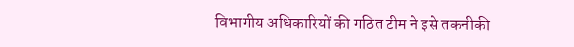विभागीय अधिकारियों की गठित टीम ने इसे तकनीकी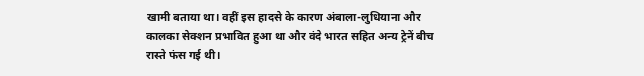खामी बताया था। वहीं इस हादसे के कारण अंबाला-लुधियाना और कालका सेक्शन प्रभावित हुआ था और वंदे भारत सहित अन्य ट्रेनें बीच रास्ते फंस गई थी।